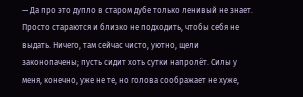— Да про это дупло в старом дубе только ленивый не знает. Просто стараются и близко не подходить, чтобы себя не выдать. Ничего, там сейчас чисто, уютно, щели законопачены; пусть сидит хоть сутки напролёт. Силы у меня, конечно, уже не те, но голова соображает не хуже,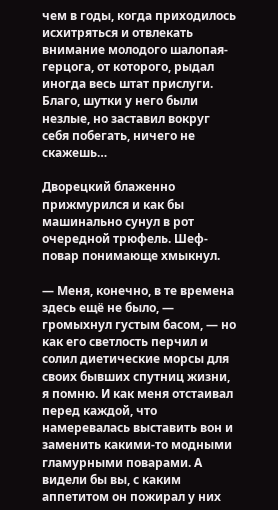чем в годы, когда приходилось исхитряться и отвлекать внимание молодого шалопая-герцога, от которого, рыдал иногда весь штат прислуги. Благо, шутки у него были незлые, но заставил вокруг себя побегать, ничего не скажешь…

Дворецкий блаженно прижмурился и как бы машинально сунул в рот очередной трюфель. Шеф-повар понимающе хмыкнул.

— Меня, конечно, в те времена здесь ещё не было, — громыхнул густым басом, — но как его светлость перчил и солил диетические морсы для своих бывших спутниц жизни, я помню. И как меня отстаивал перед каждой, что намеревалась выставить вон и заменить какими-то модными гламурными поварами. А видели бы вы, с каким аппетитом он пожирал у них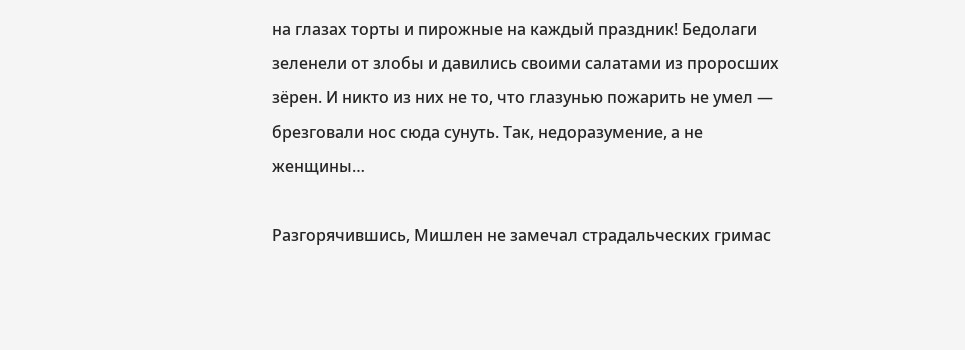на глазах торты и пирожные на каждый праздник! Бедолаги зеленели от злобы и давились своими салатами из проросших зёрен. И никто из них не то, что глазунью пожарить не умел — брезговали нос сюда сунуть. Так, недоразумение, а не женщины…

Разгорячившись, Мишлен не замечал страдальческих гримас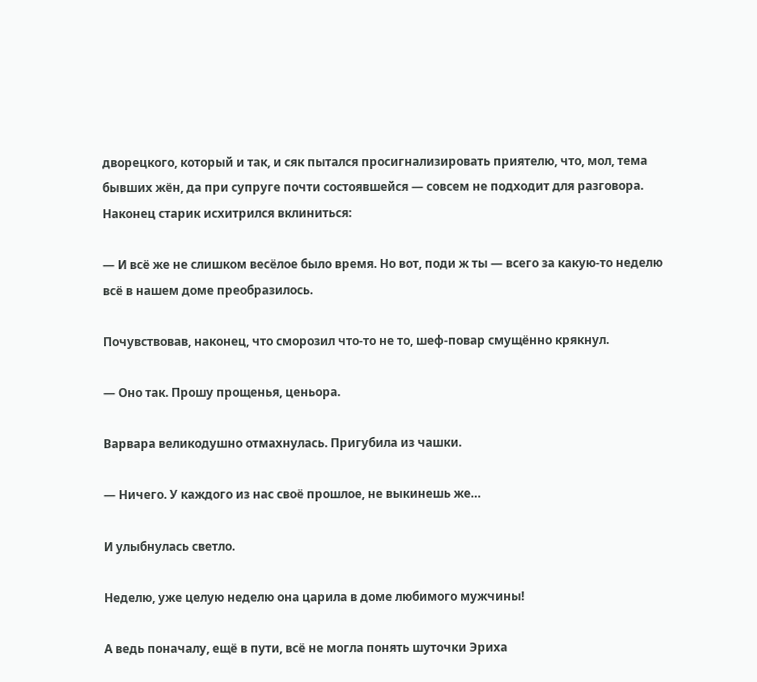дворецкого, который и так, и сяк пытался просигнализировать приятелю, что, мол, тема бывших жён, да при супруге почти состоявшейся — совсем не подходит для разговора. Наконец старик исхитрился вклиниться:

— И всё же не слишком весёлое было время. Но вот, поди ж ты — всего за какую-то неделю всё в нашем доме преобразилось.

Почувствовав, наконец, что сморозил что-то не то, шеф-повар смущённо крякнул.

— Оно так. Прошу прощенья, ценьора.

Варвара великодушно отмахнулась. Пригубила из чашки.

— Ничего. У каждого из нас своё прошлое, не выкинешь же…

И улыбнулась светло.

Неделю, уже целую неделю она царила в доме любимого мужчины!

А ведь поначалу, ещё в пути, всё не могла понять шуточки Эриха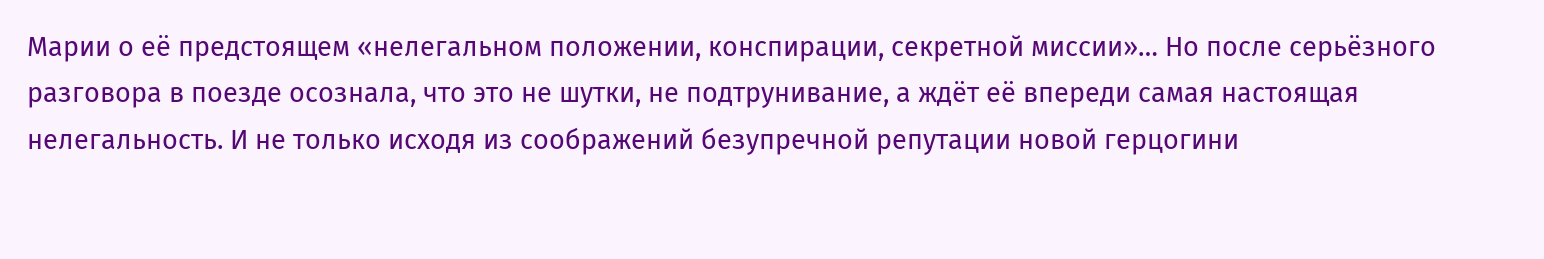Марии о её предстоящем «нелегальном положении, конспирации, секретной миссии»… Но после серьёзного разговора в поезде осознала, что это не шутки, не подтрунивание, а ждёт её впереди самая настоящая нелегальность. И не только исходя из соображений безупречной репутации новой герцогини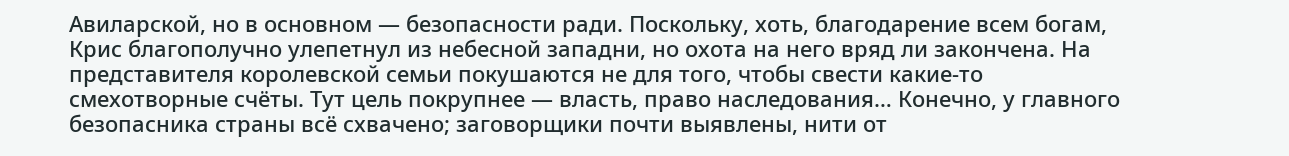Авиларской, но в основном — безопасности ради. Поскольку, хоть, благодарение всем богам, Крис благополучно улепетнул из небесной западни, но охота на него вряд ли закончена. На представителя королевской семьи покушаются не для того, чтобы свести какие-то смехотворные счёты. Тут цель покрупнее — власть, право наследования… Конечно, у главного безопасника страны всё схвачено; заговорщики почти выявлены, нити от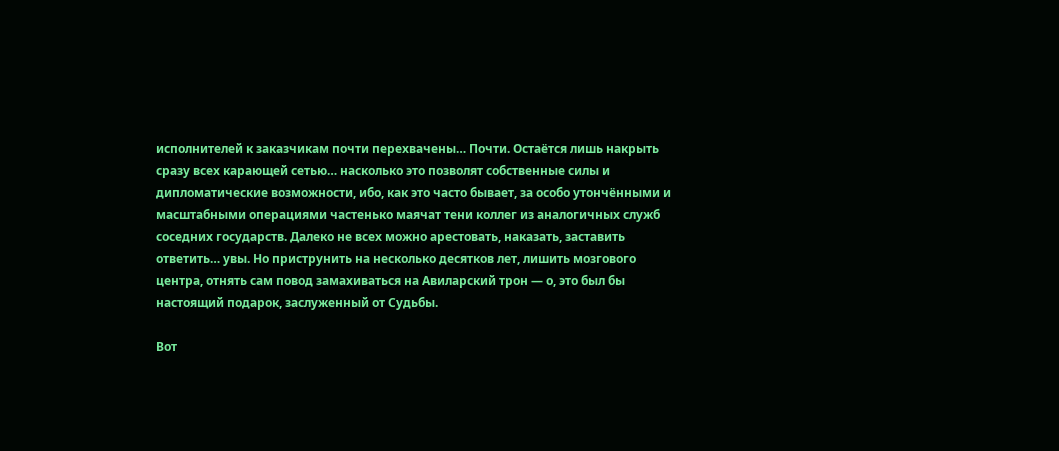исполнителей к заказчикам почти перехвачены… Почти. Остаётся лишь накрыть сразу всех карающей сетью… насколько это позволят собственные силы и дипломатические возможности, ибо, как это часто бывает, за особо утончёнными и масштабными операциями частенько маячат тени коллег из аналогичных служб соседних государств. Далеко не всех можно арестовать, наказать, заставить ответить… увы. Но приструнить на несколько десятков лет, лишить мозгового центра, отнять сам повод замахиваться на Авиларский трон — о, это был бы настоящий подарок, заслуженный от Судьбы.

Вот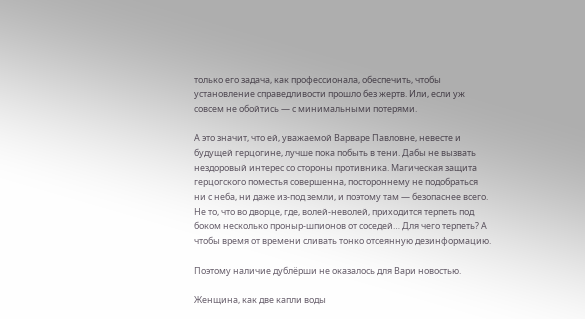только его задача, как профессионала, обеспечить, чтобы установление справедливости прошло без жертв. Или, если уж совсем не обойтись — с минимальными потерями.

А это значит, что ей, уважаемой Варваре Павловне, невесте и будущей герцогине, лучше пока побыть в тени. Дабы не вызвать нездоровый интерес со стороны противника. Магическая защита герцогского поместья совершенна, постороннему не подобраться ни с неба, ни даже из-под земли, и поэтому там — безопаснее всего. Не то, что во дворце, где, волей-неволей, приходится терпеть под боком несколько проныр-шпионов от соседей… Для чего терпеть? А чтобы время от времени сливать тонко отсеянную дезинформацию.

Поэтому наличие дублёрши не оказалось для Вари новостью.

Женщина, как две капли воды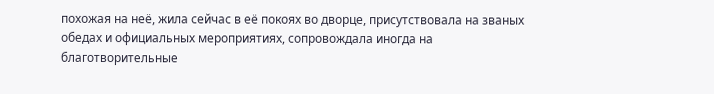похожая на неё, жила сейчас в её покоях во дворце, присутствовала на званых обедах и официальных мероприятиях, сопровождала иногда на благотворительные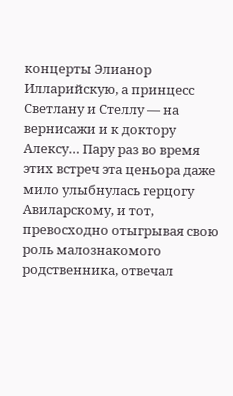концерты Элианор Илларийскую, а принцесс Светлану и Стеллу — на вернисажи и к доктору Алексу… Пару раз во время этих встреч эта ценьора даже мило улыбнулась герцогу Авиларскому, и тот, превосходно отыгрывая свою роль малознакомого родственника, отвечал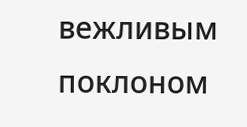вежливым поклоном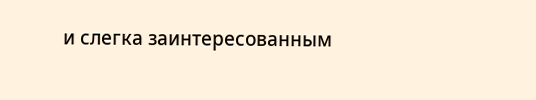и слегка заинтересованным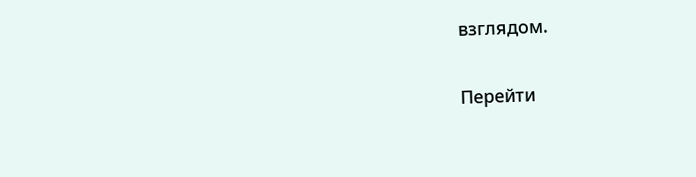взглядом.

Перейти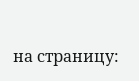на страницу: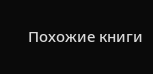Похожие книги